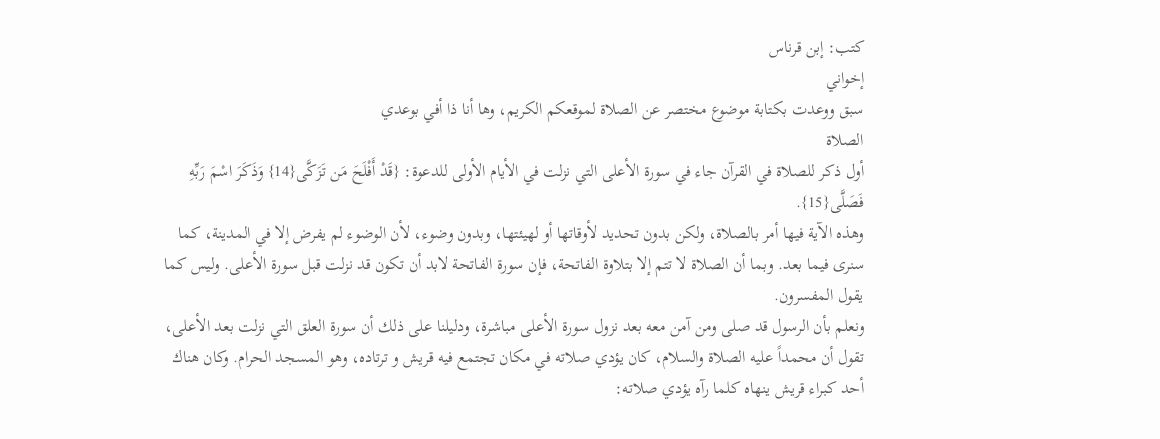كتب: إبن قرناس
إخواني
سبق ووعدت بكتابة موضوع مختصر عن الصلاة لموقعكم الكريم، وها أنا ذا أفي بوعدي
الصلاة
أول ذكر للصلاة في القرآن جاء في سورة الأعلى التي نزلت في الأيام الأولى للدعوة: {قَدْ أَفْلَحَ مَن تَزَكَّى{14} وَذَكَرَ اسْمَ رَبِّهِ فَصَلَّى{15}.
وهذه الآية فيها أمر بالصلاة، ولكن بدون تحديد لأوقاتها أو لهيئتها، وبدون وضوء، لأن الوضوء لم يفرض إلا في المدينة، كما سنرى فيما بعد. وبما أن الصلاة لا تتم إلا بتلاوة الفاتحة، فإن سورة الفاتحة لابد أن تكون قد نزلت قبل سورة الأعلى. وليس كما يقول المفسرون.
ونعلم بأن الرسول قد صلى ومن آمن معه بعد نزول سورة الأعلى مباشرة، ودليلنا على ذلك أن سورة العلق التي نزلت بعد الأعلى، تقول أن محمداً عليه الصلاة والسلام، كان يؤدي صلاته في مكان تجتمع فيه قريش و ترتاده، وهو المسجد الحرام. وكان هناك أحد كبراء قريش ينهاه كلما رآه يؤدي صلاته: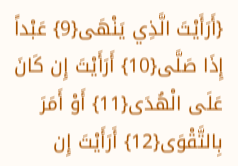{أَرَأَيْتَ الَّذِي يَنْهَى{9} عَبْداً إِذَا صَلَّى{10} أَرَأَيْتَ إِن كَانَ عَلَى الْهُدَى{11} أَوْ أَمَرَ بِالتَّقْوَى{12} أَرَأَيْتَ إِن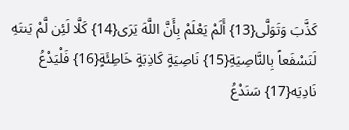كَذَّبَ وَتَوَلَّى{13} أَلَمْ يَعْلَمْ بِأَنَّ اللَّهَ يَرَى{14} كَلَّا لَئِن لَّمْ يَنتَهِ لَنَسْفَعاً بِالنَّاصِيَةِ{15} نَاصِيَةٍ كَاذِبَةٍ خَاطِئَةٍ{16} فَلْيَدْعُ نَادِيَه{17} سَنَدْعُ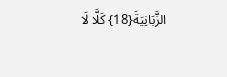الزَّبَانِيَةَ{18} كَلَّا لَا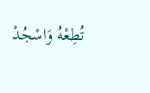تُطِعْهُ وَاسْجُدْ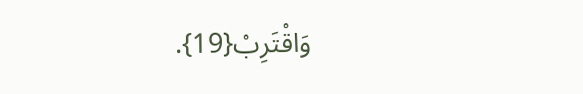وَاقْتَرِبْ{19}.